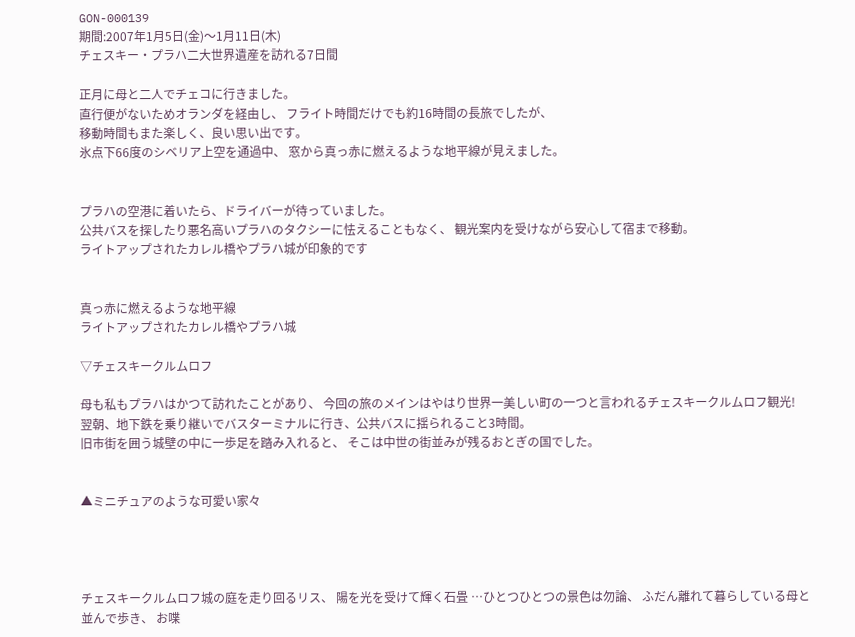GON-000139
期間:2007年1月5日(金)〜1月11日(木)
チェスキー・プラハ二大世界遺産を訪れる7日間

正月に母と二人でチェコに行きました。
直行便がないためオランダを経由し、 フライト時間だけでも約16時間の長旅でしたが、
移動時間もまた楽しく、良い思い出です。
氷点下66度のシベリア上空を通過中、 窓から真っ赤に燃えるような地平線が見えました。


プラハの空港に着いたら、ドライバーが待っていました。
公共バスを探したり悪名高いプラハのタクシーに怯えることもなく、 観光案内を受けながら安心して宿まで移動。
ライトアップされたカレル橋やプラハ城が印象的です


真っ赤に燃えるような地平線
ライトアップされたカレル橋やプラハ城

▽チェスキークルムロフ

母も私もプラハはかつて訪れたことがあり、 今回の旅のメインはやはり世界一美しい町の一つと言われるチェスキークルムロフ観光!
翌朝、地下鉄を乗り継いでバスターミナルに行き、公共バスに揺られること3時間。
旧市街を囲う城壁の中に一歩足を踏み入れると、 そこは中世の街並みが残るおとぎの国でした。


▲ミニチュアのような可愛い家々




チェスキークルムロフ城の庭を走り回るリス、 陽を光を受けて輝く石畳 …ひとつひとつの景色は勿論、 ふだん離れて暮らしている母と並んで歩き、 お喋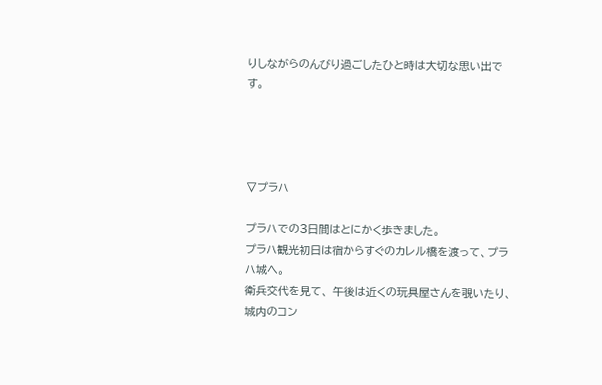りしながらのんびり過ごしたひと時は大切な思い出です。




▽プラハ

プラハでの3日間はとにかく歩きました。
プラハ観光初日は宿からすぐのカレル橋を渡って、プラハ城へ。
衛兵交代を見て、 午後は近くの玩具屋さんを覗いたり、城内のコン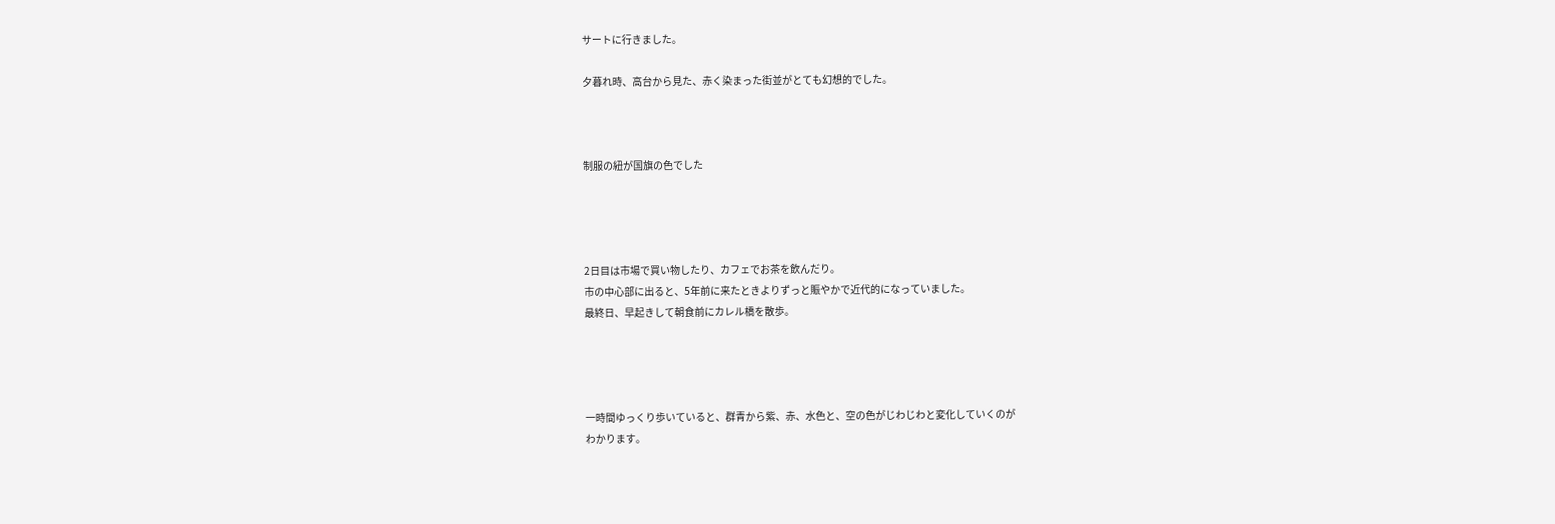サートに行きました。

夕暮れ時、高台から見た、赤く染まった街並がとても幻想的でした。



制服の紐が国旗の色でした




2日目は市場で買い物したり、カフェでお茶を飲んだり。
市の中心部に出ると、5年前に来たときよりずっと賑やかで近代的になっていました。
最終日、早起きして朝食前にカレル橋を散歩。




一時間ゆっくり歩いていると、群青から紫、赤、水色と、空の色がじわじわと変化していくのが
わかります。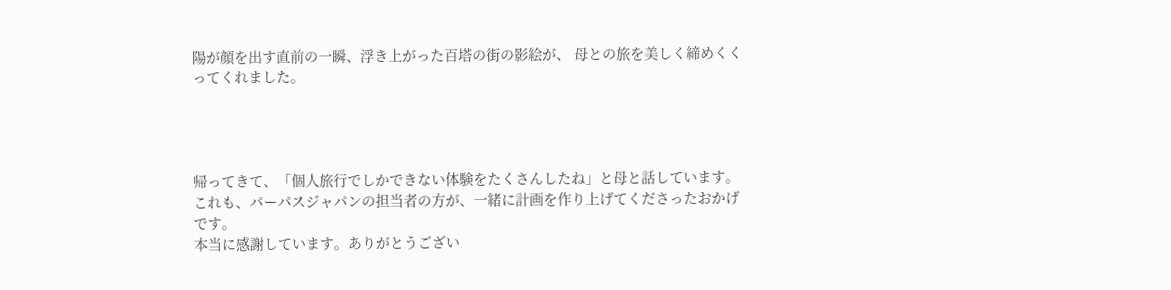陽が顔を出す直前の一瞬、浮き上がった百塔の街の影絵が、 母との旅を美しく締めくくってくれました。




帰ってきて、「個人旅行でしかできない体験をたくさんしたね」と母と話しています。 これも、パーパスジャパンの担当者の方が、一緒に計画を作り上げてくださったおかげです。
本当に感謝しています。ありがとうござい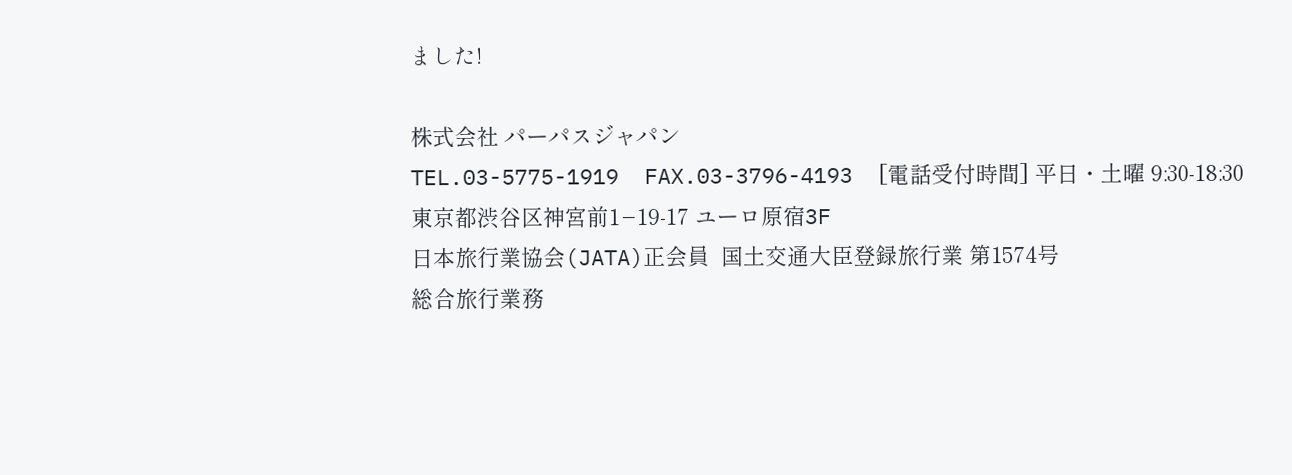ました!

株式会社 パーパスジャパン
TEL.03-5775-1919  FAX.03-3796-4193  [電話受付時間] 平日・土曜 9:30-18:30
東京都渋谷区神宮前1−19-17 ユーロ原宿3F
日本旅行業協会(JATA)正会員  国土交通大臣登録旅行業 第1574号
総合旅行業務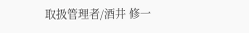取扱管理者/酒井 修一